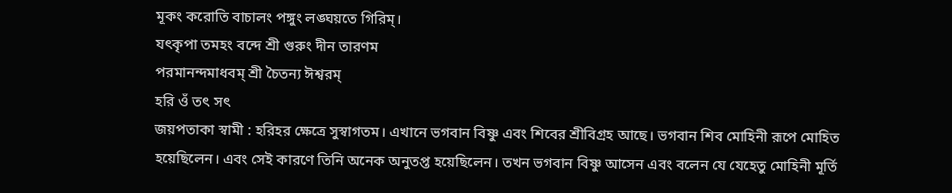মূকং করোতি বাচালং পঙ্গুং লঙ্ঘয়তে গিরিম্।
যৎকৃপা তমহং বন্দে শ্রী গুরুং দীন তারণম
পরমানন্দমাধবম্ শ্রী চৈতন্য ঈশ্বরম্
হরি ওঁ তৎ সৎ
জয়পতাকা স্বামী : হরিহর ক্ষেত্রে সুস্বাগতম। এখানে ভগবান বিষ্ণু এবং শিবের শ্রীবিগ্রহ আছে। ভগবান শিব মোহিনী রূপে মোহিত হয়েছিলেন। এবং সেই কারণে তিনি অনেক অনুতপ্ত হয়েছিলেন। তখন ভগবান বিষ্ণু আসেন এবং বলেন যে যেহেতু মোহিনী মূর্তি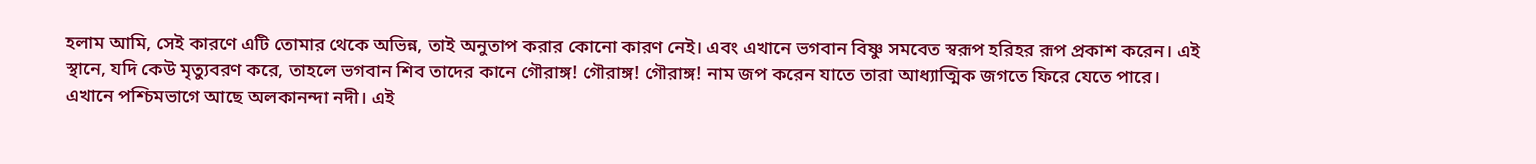হলাম আমি, সেই কারণে এটি তোমার থেকে অভিন্ন, তাই অনুতাপ করার কোনো কারণ নেই। এবং এখানে ভগবান বিষ্ণু সমবেত স্বরূপ হরিহর রূপ প্রকাশ করেন। এই স্থানে, যদি কেউ মৃত্যুবরণ করে, তাহলে ভগবান শিব তাদের কানে গৌরাঙ্গ! গৌরাঙ্গ! গৌরাঙ্গ! নাম জপ করেন যাতে তারা আধ্যাত্মিক জগতে ফিরে যেতে পারে।
এখানে পশ্চিমভাগে আছে অলকানন্দা নদী। এই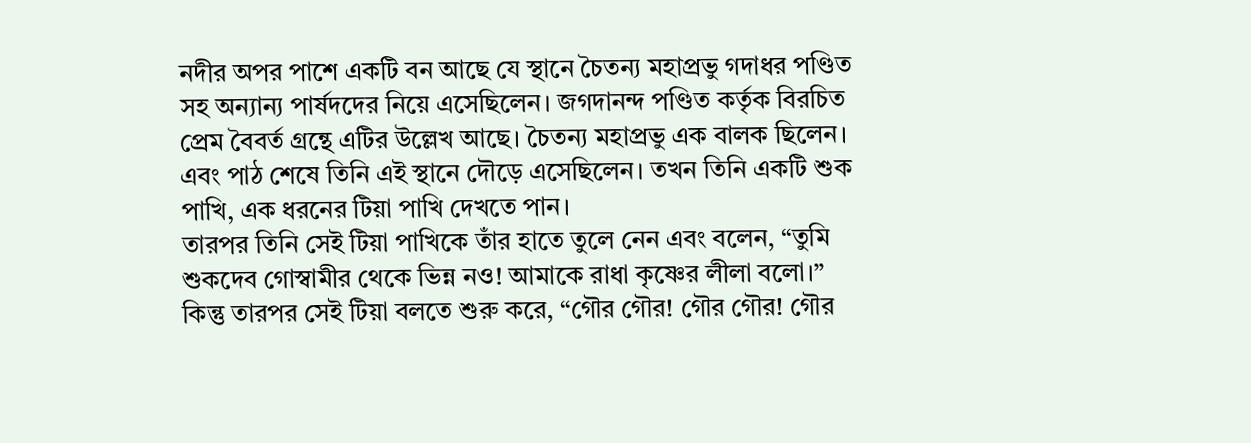নদীর অপর পাশে একটি বন আছে যে স্থানে চৈতন্য মহাপ্রভু গদাধর পণ্ডিত সহ অন্যান্য পার্ষদদের নিয়ে এসেছিলেন। জগদানন্দ পণ্ডিত কর্তৃক বিরচিত প্রেম বৈবর্ত গ্রন্থে এটির উল্লেখ আছে। চৈতন্য মহাপ্রভু এক বালক ছিলেন। এবং পাঠ শেষে তিনি এই স্থানে দৌড়ে এসেছিলেন। তখন তিনি একটি শুক পাখি, এক ধরনের টিয়া পাখি দেখতে পান।
তারপর তিনি সেই টিয়া পাখিকে তাঁর হাতে তুলে নেন এবং বলেন, “তুমি শুকদেব গোস্বামীর থেকে ভিন্ন নও! আমাকে রাধা কৃষ্ণের লীলা বলো।”
কিন্তু তারপর সেই টিয়া বলতে শুরু করে, “গৌর গৌর! গৌর গৌর! গৌর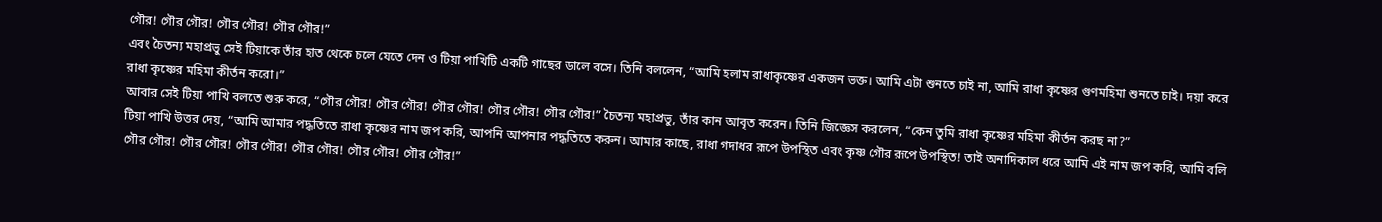গৌর! গৌর গৌর! গৌর গৌর! গৌর গৌর!”
এবং চৈতন্য মহাপ্রভু সেই টিয়াকে তাঁর হাত থেকে চলে যেতে দেন ও টিয়া পাখিটি একটি গাছের ডালে বসে। তিনি বললেন, “আমি হলাম রাধাকৃষ্ণের একজন ভক্ত। আমি এটা শুনতে চাই না, আমি রাধা কৃষ্ণের গুণমহিমা শুনতে চাই। দয়া করে রাধা কৃষ্ণের মহিমা কীর্তন করো।”
আবার সেই টিয়া পাখি বলতে শুরু করে, “গৌর গৌর! গৌর গৌর! গৌর গৌর! গৌর গৌর! গৌর গৌর!” চৈতন্য মহাপ্রভু, তাঁর কান আবৃত করেন। তিনি জিজ্ঞেস করলেন, “কেন তুমি রাধা কৃষ্ণের মহিমা কীর্তন করছ না?”
টিয়া পাখি উত্তর দেয়, “আমি আমার পদ্ধতিতে রাধা কৃষ্ণের নাম জপ করি, আপনি আপনার পদ্ধতিতে করুন। আমার কাছে, রাধা গদাধর রূপে উপস্থিত এবং কৃষ্ণ গৌর রূপে উপস্থিত! তাই অনাদিকাল ধরে আমি এই নাম জপ করি, আমি বলি গৌর গৌর! গৌর গৌর! গৌর গৌর! গৌর গৌর! গৌর গৌর! গৌর গৌর!”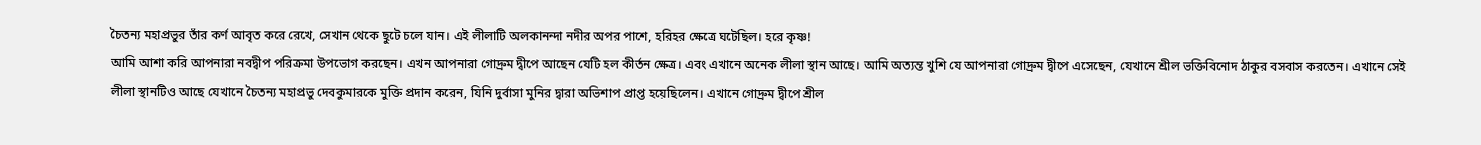চৈতন্য মহাপ্রভুর তাঁর কর্ণ আবৃত করে রেখে, সেখান থেকে ছুটে চলে যান। এই লীলাটি অলকানন্দা নদীর অপর পাশে, হরিহর ক্ষেত্রে ঘটেছিল। হরে কৃষ্ণ!
আমি আশা করি আপনারা নবদ্বীপ পরিক্রমা উপভোগ করছেন। এখন আপনারা গোদ্রুম দ্বীপে আছেন যেটি হল কীর্তন ক্ষেত্র। এবং এখানে অনেক লীলা স্থান আছে। আমি অত্যন্ত খুশি যে আপনারা গোদ্রুম দ্বীপে এসেছেন, যেখানে শ্রীল ভক্তিবিনোদ ঠাকুর বসবাস করতেন। এখানে সেই লীলা স্থানটিও আছে যেখানে চৈতন্য মহাপ্রভু দেবকুমারকে মুক্তি প্রদান করেন, যিনি দুর্বাসা মুনির দ্বারা অভিশাপ প্রাপ্ত হয়েছিলেন। এখানে গোদ্রুম দ্বীপে শ্রীল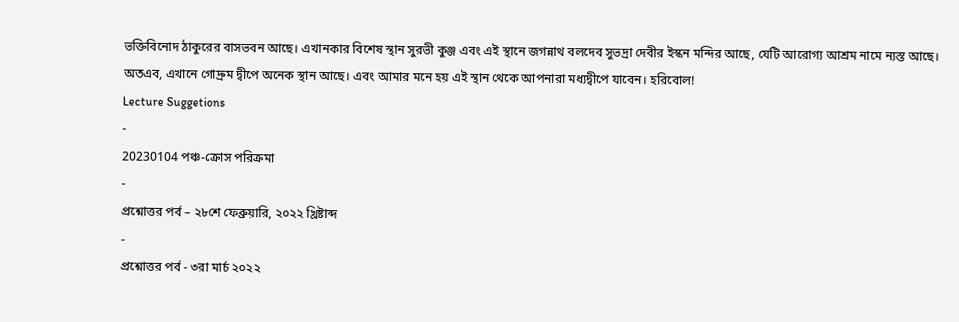ভক্তিবিনোদ ঠাকুরের বাসভবন আছে। এখানকার বিশেষ স্থান সুরভী কুঞ্জ এবং এই স্থানে জগন্নাথ বলদেব সুভদ্রা দেবীর ইস্কন মন্দির আছে, যেটি আরোগ্য আশ্রম নামে ন্যস্ত আছে। অতএব, এখানে গোদ্রুম দ্বীপে অনেক স্থান আছে। এবং আমার মনে হয় এই স্থান থেকে আপনারা মধ্যদ্বীপে যাবেন। হরিবোল!
Lecture Suggetions
-
20230104 পঞ্চ-ক্রোস পরিক্রমা
-
প্রশ্নোত্তর পর্ব – ২৮শে ফেব্রুয়ারি, ২০২২ খ্রিষ্টাব্দ
-
প্রশ্নোত্তর পর্ব - ৩রা মার্চ ২০২২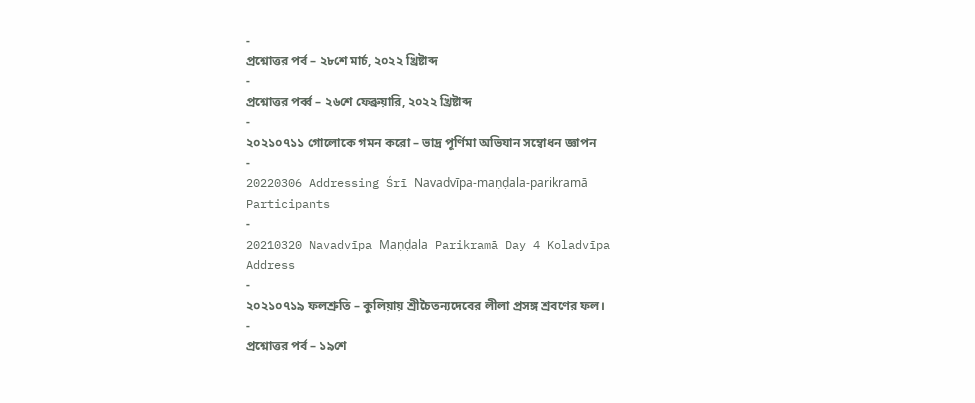-
প্রশ্নোত্তর পর্ব – ২৮শে মার্চ, ২০২২ খ্রিষ্টাব্দ
-
প্রশ্নোত্তর পর্ব্ব – ২৬শে ফেব্রুয়ারি, ২০২২ খ্রিষ্টাব্দ
-
২০২১০৭১১ গোলোকে গমন করো – ভাদ্র পূর্ণিমা অভিযান সম্বোধন জ্ঞাপন
-
20220306 Addressing Śrī Navadvīpa-maṇḍala-parikramā Participants
-
20210320 Navadvīpa Maṇḍala Parikramā Day 4 Koladvīpa Address
-
২০২১০৭১৯ ফলশ্রুতি – কুলিয়ায় শ্রীচৈতন্যদেবের লীলা প্রসঙ্গ শ্রবণের ফল।
-
প্রশ্নোত্তর পর্ব – ১৯শে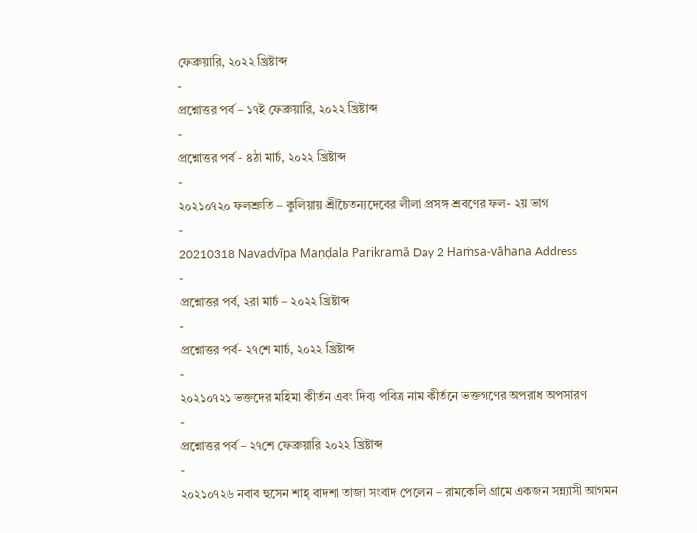ফেব্রুয়ারি, ২০২২ খ্রিষ্টাব্দ
-
প্রশ্নোত্তর পর্ব – ১৭ই ফেব্রুয়ারি, ২০২২ খ্রিষ্টাব্দ
-
প্রশ্নোত্তর পর্ব - ৪ঠা মার্চ, ২০২২ খ্রিষ্টাব্দ
-
২০২১০৭২০ ফলশ্রুতি – কুলিয়ায় শ্রীচৈতন্যদেবের লীলা প্রসঙ্গ শ্রবণের ফল- ২য় ভাগ
-
20210318 Navadvīpa Maṇḍala Parikramā Day 2 Haṁsa-vāhana Address
-
প্রশ্নোত্তর পর্ব, ২রা মার্চ – ২০২২ খ্রিষ্টাব্দ
-
প্রশ্নোত্তর পর্ব- ২৭শে মার্চ, ২০২২ খ্রিষ্টাব্দ
-
২০২১০৭২১ ভক্তদের মহিমা কীর্তন এবং দিব্য পবিত্র নাম কীর্তনে ভক্তগণের অপরাধ অপসারণ
-
প্রশ্নোত্তর পর্ব – ২৭শে ফেব্রুয়ারি ২০২২ খ্রিষ্টাব্দ
-
২০২১০৭২৬ নবাব হুসেন শাহ্ বাদশা তাজা সংবাদ পেলেন – রামকেলি গ্রামে একজন সন্ন্যাসী আগমন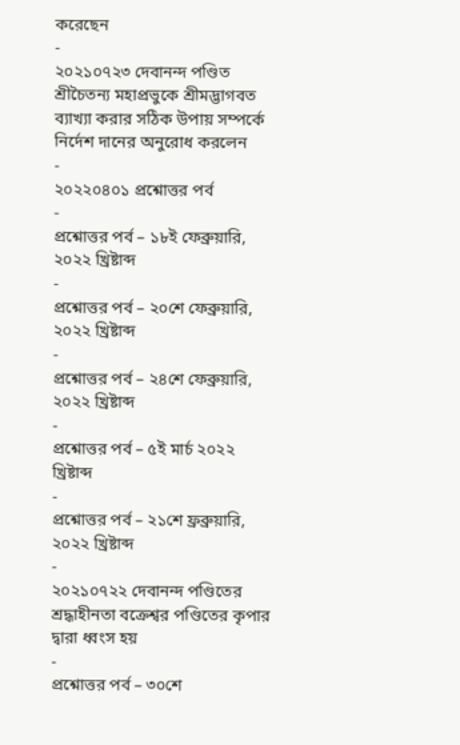করেছেন
-
২০২১০৭২৩ দেবানন্দ পণ্ডিত শ্রীচৈতন্য মহাপ্রভুকে শ্রীমদ্ভাগবত ব্যাখ্যা করার সঠিক উপায় সম্পর্কে নির্দেশ দানের অনুরোধ করলেন
-
২০২২০৪০১ প্রশ্নোত্তর পর্ব
-
প্রশ্নোত্তর পর্ব – ১৮ই ফেব্রুয়ারি, ২০২২ খ্রিষ্টাব্দ
-
প্রশ্নোত্তর পর্ব – ২০শে ফেব্রুয়ারি, ২০২২ খ্রিষ্টাব্দ
-
প্রশ্নোত্তর পর্ব – ২৪শে ফেব্রুয়ারি, ২০২২ খ্রিষ্টাব্দ
-
প্রশ্নোত্তর পর্ব – ৫ই মার্চ ২০২২ খ্রিষ্টাব্দ
-
প্রশ্নোত্তর পর্ব – ২১শে ফ্রব্রুয়ারি, ২০২২ খ্রিষ্টাব্দ
-
২০২১০৭২২ দেবানন্দ পণ্ডিতের শ্রদ্ধাহীনতা বক্রেশ্বর পণ্ডিতের কৃপার দ্বারা ধ্বংস হয়
-
প্রশ্নোত্তর পর্ব – ৩০শে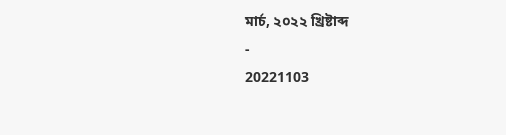মার্চ, ২০২২ খ্রিষ্টাব্দ
-
20221103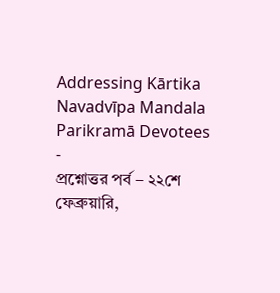Addressing Kārtika Navadvīpa Mandala Parikramā Devotees
-
প্রশ্নোত্তর পর্ব – ২২শে ফেব্রুয়ারি,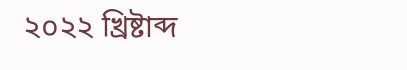২০২২ খ্রিষ্টাব্দ